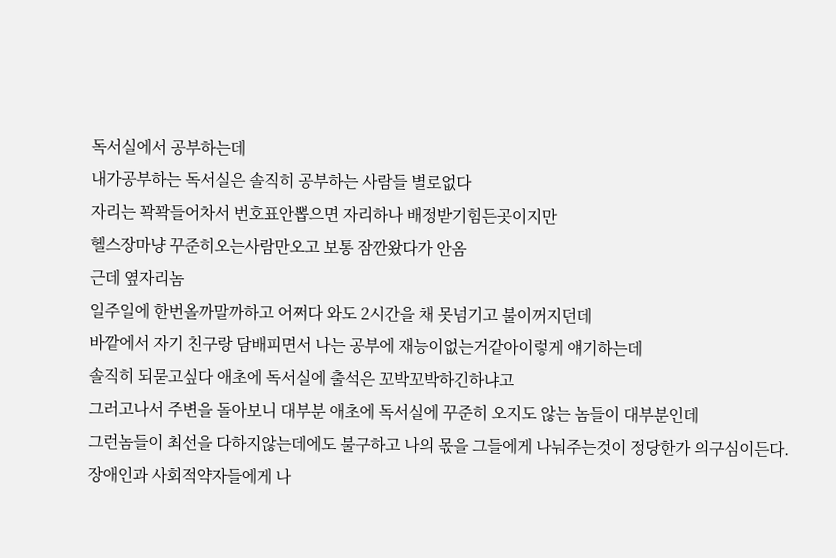독서실에서 공부하는데
내가공부하는 독서실은 솔직히 공부하는 사람들 별로없다
자리는 꽉꽉들어차서 번호표안뽑으면 자리하나 배정받기힘든곳이지만
헬스장마냥 꾸준히오는사람만오고 보통 잠깐왔다가 안옴
근데 옆자리놈
일주일에 한번올까말까하고 어쩌다 와도 2시간을 채 못넘기고 불이꺼지던데
바깥에서 자기 친구랑 담배피면서 나는 공부에 재능이없는거같아이렇게 얘기하는데
솔직히 되묻고싶다 애초에 독서실에 출석은 꼬박꼬박하긴하냐고
그러고나서 주변을 돌아보니 대부분 애초에 독서실에 꾸준히 오지도 않는 놈들이 대부분인데
그런놈들이 최선을 다하지않는데에도 불구하고 나의 몫을 그들에게 나눠주는것이 정당한가 의구심이든다.
장애인과 사회적약자들에게 나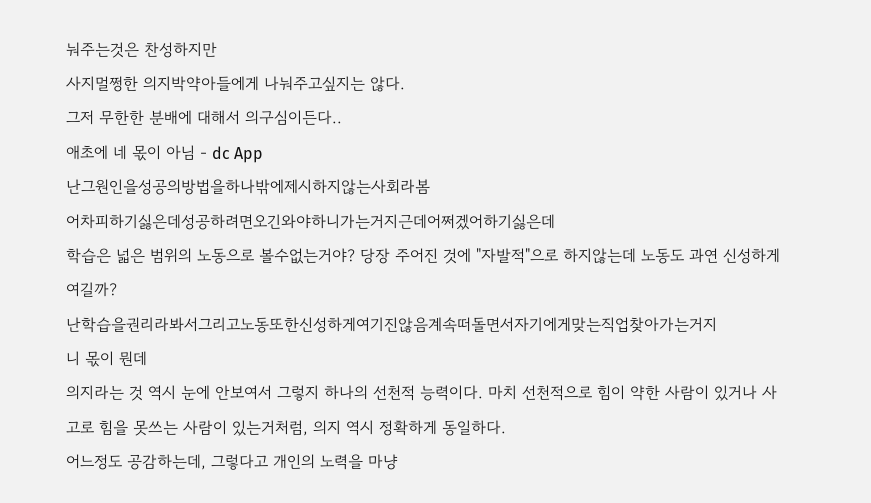눠주는것은 찬성하지만
사지멀쩡한 의지박약아들에게 나눠주고싶지는 않다.
그저 무한한 분배에 대해서 의구심이든다..
애초에 네 몫이 아님 - dc App
난그원인을성공의방법을하나밖에제시하지않는사회라봄
어차피하기싫은데성공하려면오긴와야하니가는거지근데어쩌겠어하기싫은데
학습은 넓은 범위의 노동으로 볼수없는거야? 당장 주어진 것에 "자발적"으로 하지않는데 노동도 과연 신성하게 여길까?
난학습을권리라봐서그리고노동또한신성하게여기진않음계속떠돌면서자기에게맞는직업찾아가는거지
니 몫이 뭔데
의지라는 것 역시 눈에 안보여서 그렇지 하나의 선천적 능력이다. 마치 선천적으로 힘이 약한 사람이 있거나 사고로 힘을 못쓰는 사람이 있는거처럼, 의지 역시 정확하게 동일하다.
어느정도 공감하는데, 그렇다고 개인의 노력을 마냥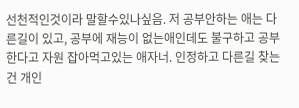선천적인것이라 말할수있나싶음. 저 공부안하는 애는 다른길이 있고, 공부에 재능이 없는애인데도 불구하고 공부한다고 자원 잡아먹고있는 애자너. 인정하고 다른길 찾는건 개인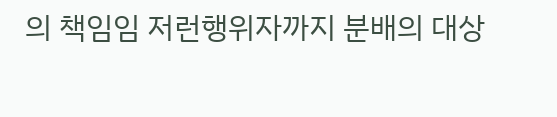의 책임임 저런행위자까지 분배의 대상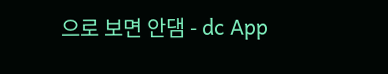으로 보면 안댐 - dc App